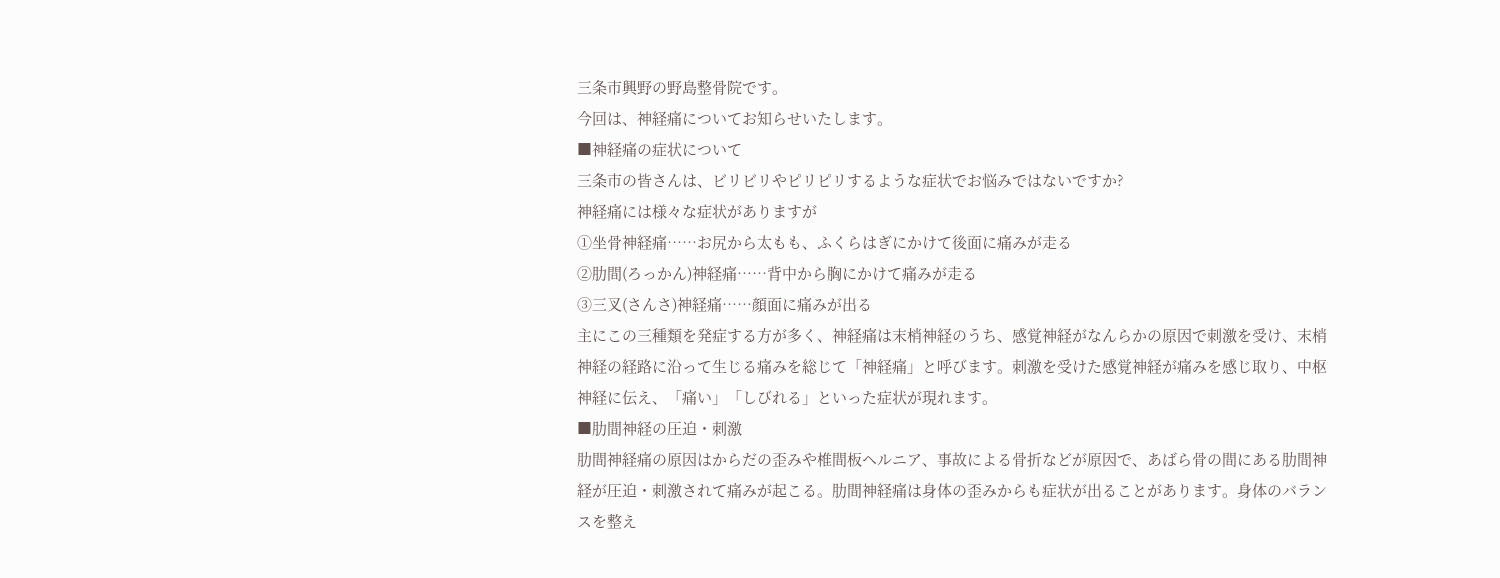三条市興野の野島整骨院です。
今回は、神経痛についてお知らせいたします。
■神経痛の症状について
三条市の皆さんは、ビリビリやピリピリするような症状でお悩みではないですか?
神経痛には様々な症状がありますが
①坐骨神経痛……お尻から太もも、ふくらはぎにかけて後面に痛みが走る
②肋間(ろっかん)神経痛……背中から胸にかけて痛みが走る
③三叉(さんさ)神経痛……顔面に痛みが出る
主にこの三種類を発症する方が多く、神経痛は末梢神経のうち、感覚神経がなんらかの原因で刺激を受け、末梢神経の経路に沿って生じる痛みを総じて「神経痛」と呼びます。刺激を受けた感覚神経が痛みを感じ取り、中枢神経に伝え、「痛い」「しびれる」といった症状が現れます。
■肋間神経の圧迫・刺激
肋間神経痛の原因はからだの歪みや椎間板ヘルニア、事故による骨折などが原因で、あばら骨の間にある肋間神経が圧迫・刺激されて痛みが起こる。肋間神経痛は身体の歪みからも症状が出ることがあります。身体のバランスを整え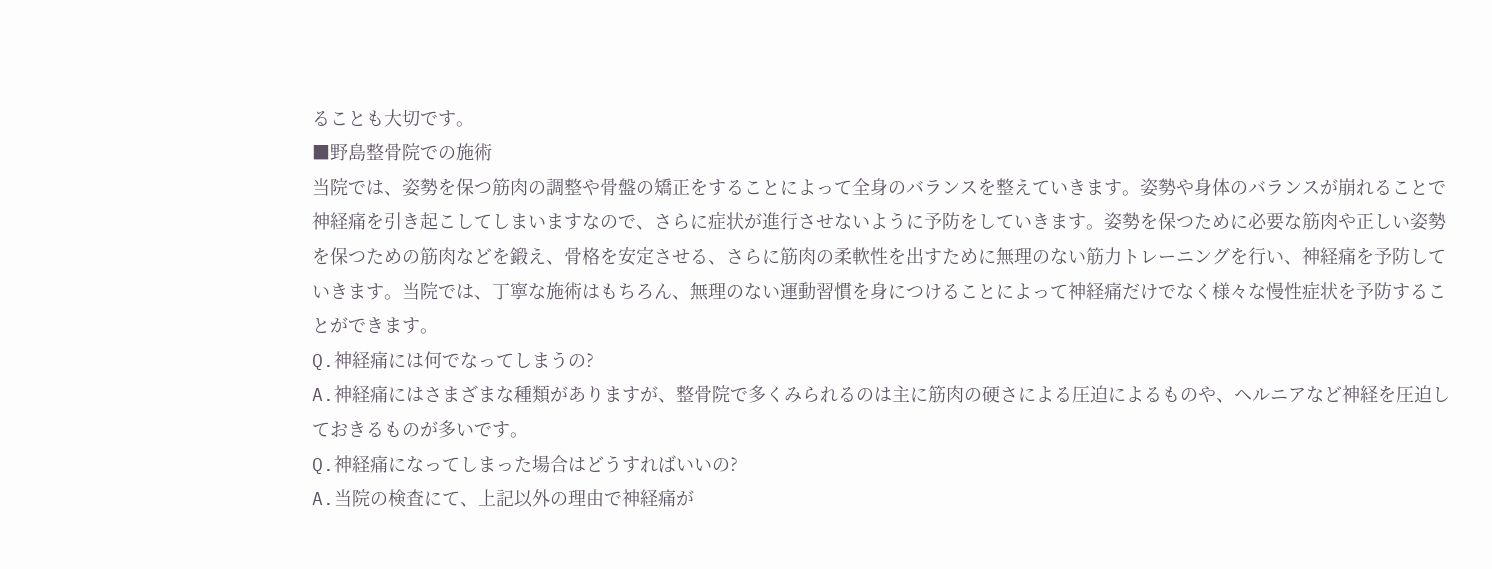ることも大切です。
■野島整骨院での施術
当院では、姿勢を保つ筋肉の調整や骨盤の矯正をすることによって全身のバランスを整えていきます。姿勢や身体のバランスが崩れることで神経痛を引き起こしてしまいますなので、さらに症状が進行させないように予防をしていきます。姿勢を保つために必要な筋肉や正しい姿勢を保つための筋肉などを鍛え、骨格を安定させる、さらに筋肉の柔軟性を出すために無理のない筋力トレーニングを行い、神経痛を予防していきます。当院では、丁寧な施術はもちろん、無理のない運動習慣を身につけることによって神経痛だけでなく様々な慢性症状を予防することができます。
Q.神経痛には何でなってしまうの?
A.神経痛にはさまざまな種類がありますが、整骨院で多くみられるのは主に筋肉の硬さによる圧迫によるものや、ヘルニアなど神経を圧迫しておきるものが多いです。
Q.神経痛になってしまった場合はどうすればいいの?
A.当院の検査にて、上記以外の理由で神経痛が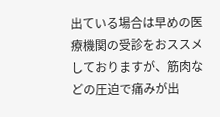出ている場合は早めの医療機関の受診をおススメしておりますが、筋肉などの圧迫で痛みが出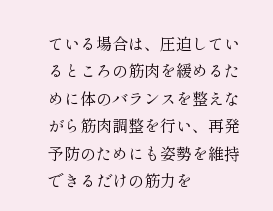ている場合は、圧迫しているところの筋肉を緩めるために体のバランスを整えながら筋肉調整を行い、再発予防のためにも姿勢を維持できるだけの筋力を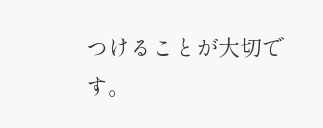つけることが大切です。